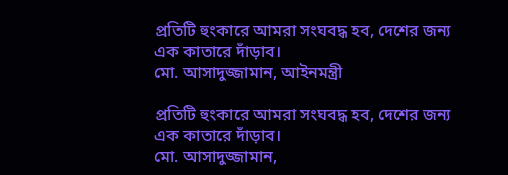প্রতিটি হুংকারে আমরা সংঘবদ্ধ হব, দেশের জন্য এক কাতারে দাঁড়াব।
মো. আসাদুজ্জামান, আইনমন্ত্রী

প্রতিটি হুংকারে আমরা সংঘবদ্ধ হব, দেশের জন্য এক কাতারে দাঁড়াব।
মো. আসাদুজ্জামান,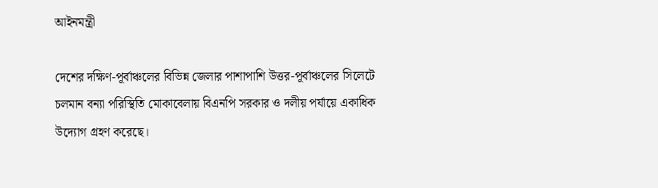আইনমন্ত্রী

দেশের দক্ষিণ-পূর্বাঞ্চলের বিভিন্ন জেলার পাশাপাশি উত্তর-পূর্বাঞ্চলের সিলেটে চলমান বন্যা পরিস্থিতি মোকাবেলায় বিএনপি সরকার ও দলীয় পর্যায়ে একাধিক উদ্যোগ গ্রহণ করেছে।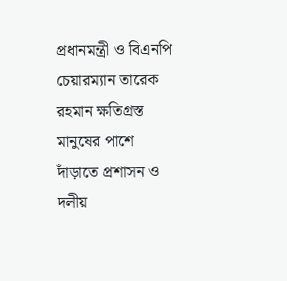প্রধানমন্ত্রী ও বিএনপি চেয়ারম্যান তারেক রহমান ক্ষতিগ্রস্ত মানুষের পাশে দাঁড়াতে প্রশাসন ও দলীয়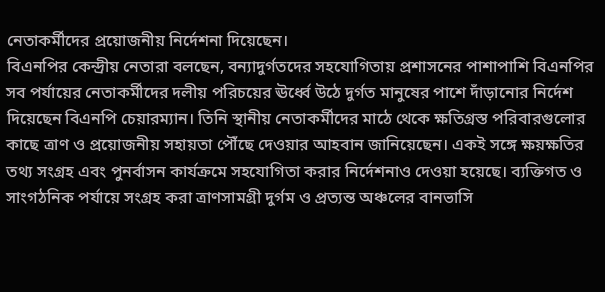নেতাকর্মীদের প্রয়োজনীয় নির্দেশনা দিয়েছেন।
বিএনপির কেন্দ্রীয় নেতারা বলছেন, বন্যাদুর্গতদের সহযোগিতায় প্রশাসনের পাশাপাশি বিএনপির সব পর্যায়ের নেতাকর্মীদের দলীয় পরিচয়ের ঊর্ধ্বে উঠে দুর্গত মানুষের পাশে দাঁড়ানোর নির্দেশ দিয়েছেন বিএনপি চেয়ারম্যান। তিনি স্থানীয় নেতাকর্মীদের মাঠে থেকে ক্ষতিগ্রস্ত পরিবারগুলোর কাছে ত্রাণ ও প্রয়োজনীয় সহায়তা পৌঁছে দেওয়ার আহবান জানিয়েছেন। একই সঙ্গে ক্ষয়ক্ষতির তথ্য সংগ্রহ এবং পুনর্বাসন কার্যক্রমে সহযোগিতা করার নির্দেশনাও দেওয়া হয়েছে। ব্যক্তিগত ও সাংগঠনিক পর্যায়ে সংগ্রহ করা ত্রাণসামগ্রী দুর্গম ও প্রত্যন্ত অঞ্চলের বানভাসি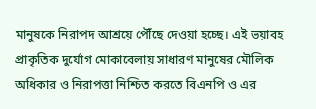মানুষকে নিরাপদ আশ্রয়ে পৌঁছে দেওয়া হচ্ছে। এই ভয়াবহ প্রাকৃতিক দুর্যোগ মোকাবেলায় সাধারণ মানুষের মৌলিক অধিকার ও নিরাপত্তা নিশ্চিত করতে বিএনপি ও এর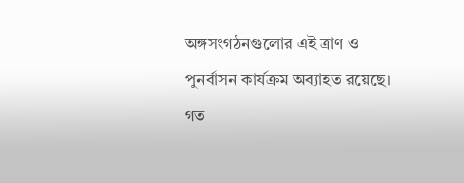অঙ্গসংগঠনগুলোর এই ত্রাণ ও পুনর্বাসন কার্যক্রম অব্যাহত রয়েছে।
গত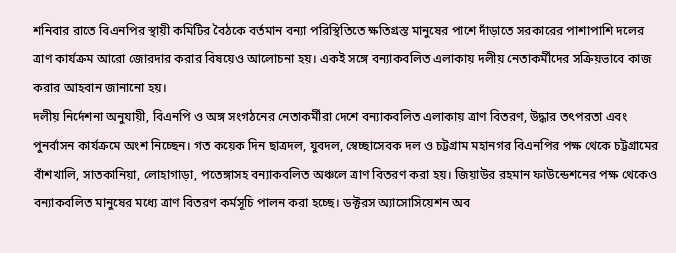শনিবার রাতে বিএনপির স্থায়ী কমিটির বৈঠকে বর্তমান বন্যা পরিস্থিতিতে ক্ষতিগ্রস্ত মানুষের পাশে দাঁড়াতে সরকারের পাশাপাশি দলের ত্রাণ কার্যক্রম আরো জোরদার করার বিষয়েও আলোচনা হয়। একই সঙ্গে বন্যাকবলিত এলাকায় দলীয় নেতাকর্মীদের সক্রিয়ভাবে কাজ করার আহবান জানানো হয়।
দলীয় নির্দেশনা অনুযায়ী, বিএনপি ও অঙ্গ সংগঠনের নেতাকর্মীরা দেশে বন্যাকবলিত এলাকায় ত্রাণ বিতরণ, উদ্ধার তৎপরতা এবং পুনর্বাসন কার্যক্রমে অংশ নিচ্ছেন। গত কয়েক দিন ছাত্রদল, যুবদল, স্বেচ্ছাসেবক দল ও চট্টগ্রাম মহানগর বিএনপির পক্ষ থেকে চট্টগ্রামের বাঁশখালি, সাতকানিয়া, লোহাগাড়া, পতেঙ্গাসহ বন্যাকবলিত অঞ্চলে ত্রাণ বিতরণ করা হয়। জিয়াউর রহমান ফাউন্ডেশনের পক্ষ থেকেও বন্যাকবলিত মানুষের মধ্যে ত্রাণ বিতরণ কর্মসূচি পালন করা হচ্ছে। ডক্টরস অ্যাসোসিয়েশন অব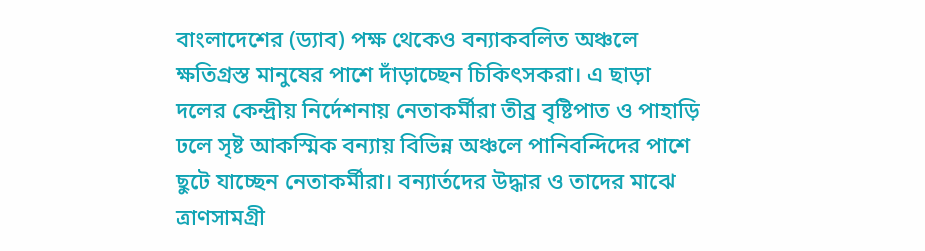বাংলাদেশের (ড্যাব) পক্ষ থেকেও বন্যাকবলিত অঞ্চলে ক্ষতিগ্রস্ত মানুষের পাশে দাঁড়াচ্ছেন চিকিৎসকরা। এ ছাড়া দলের কেন্দ্রীয় নির্দেশনায় নেতাকর্মীরা তীব্র বৃষ্টিপাত ও পাহাড়ি ঢলে সৃষ্ট আকস্মিক বন্যায় বিভিন্ন অঞ্চলে পানিবন্দিদের পাশে ছুটে যাচ্ছেন নেতাকর্মীরা। বন্যার্তদের উদ্ধার ও তাদের মাঝে ত্রাণসামগ্রী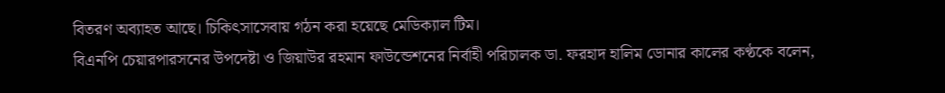বিতরণ অব্যাহত আছে। চিকিৎসাসেবায় গঠন করা হয়েছে মেডিক্যাল টিম।
বিএনপি চেয়ারপারসনের উপদেষ্টা ও জিয়াউর রহমান ফাউন্ডেশনের নির্বাহী পরিচালক ডা. ফরহাদ হালিম ডোনার কালের কণ্ঠকে বলেন,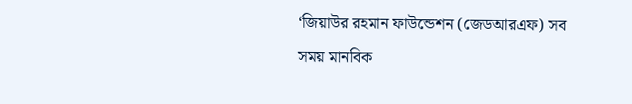‘জিয়াউর রহমান ফাউন্ডেশন (জেডআরএফ) সব সময় মানবিক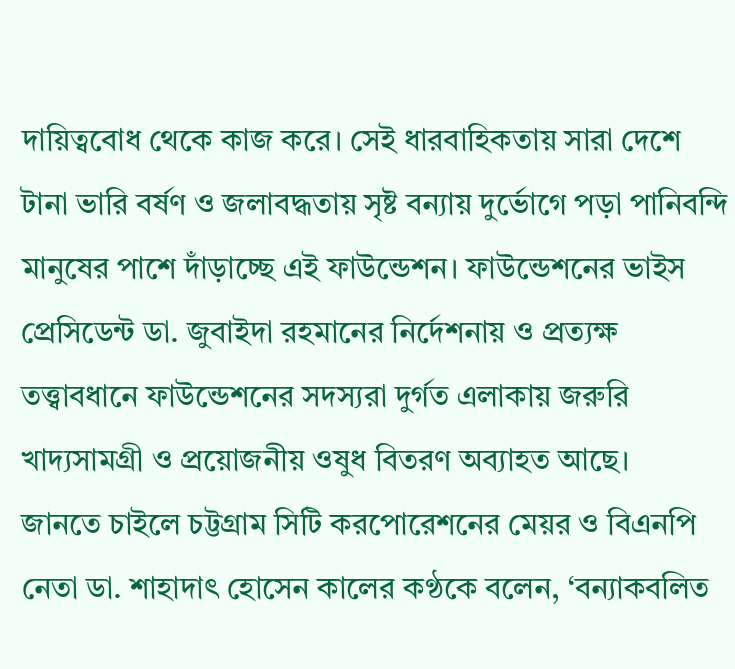দায়িত্ববোধ থেকে কাজ করে। সেই ধারবাহিকতায় সারা দেশে টানা ভারি বর্ষণ ও জলাবদ্ধতায় সৃষ্ট বন্যায় দুর্ভোগে পড়া পানিবন্দি মানুষের পাশে দাঁড়াচ্ছে এই ফাউন্ডেশন। ফাউন্ডেশনের ভাইস প্রেসিডেন্ট ডা. জুবাইদা রহমানের নির্দেশনায় ও প্রত্যক্ষ তত্ত্বাবধানে ফাউন্ডেশনের সদস্যরা দুর্গত এলাকায় জরুরি খাদ্যসামগ্রী ও প্রয়োজনীয় ওষুধ বিতরণ অব্যাহত আছে।
জানতে চাইলে চট্টগ্রাম সিটি করপোরেশনের মেয়র ও বিএনপি নেতা ডা. শাহাদাৎ হোসেন কালের কণ্ঠকে বলেন, ‘বন্যাকবলিত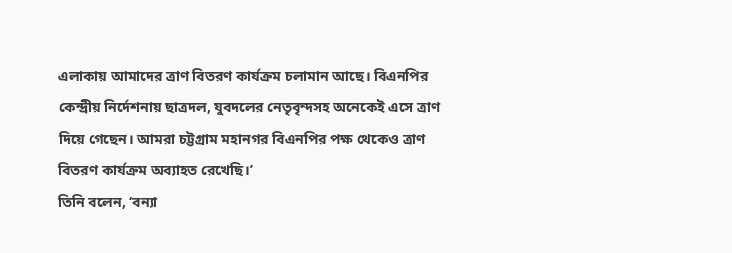এলাকায় আমাদের ত্রাণ বিতরণ কার্যক্রম চলামান আছে। বিএনপির কেন্দ্রীয় নির্দেশনায় ছাত্রদল, যুবদলের নেতৃবৃন্দসহ অনেকেই এসে ত্রাণ দিয়ে গেছেন। আমরা চট্টগ্রাম মহানগর বিএনপির পক্ষ থেকেও ত্রাণ বিতরণ কার্যক্রম অব্যাহত রেখেছি।’
তিনি বলেন, ‘বন্যা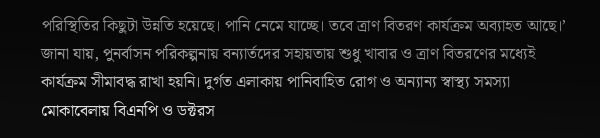পরিস্থিতির কিছুটা উন্নতি হয়েছে। পানি নেমে যাচ্ছে। তবে ত্রাণ বিতরণ কার্যক্রম অব্যাহত আছে।’
জানা যায়, পুনর্বাসন পরিকল্পনায় বন্যার্তদের সহায়তায় শুধু খাবার ও ত্রাণ বিতরণের মধ্যেই কার্যক্রম সীমাবদ্ধ রাখা হয়নি। দুর্গত এলাকায় পানিবাহিত রোগ ও অন্যান্য স্বাস্থ্য সমস্যা মোকাবেলায় বিএনপি ও ডক্টরস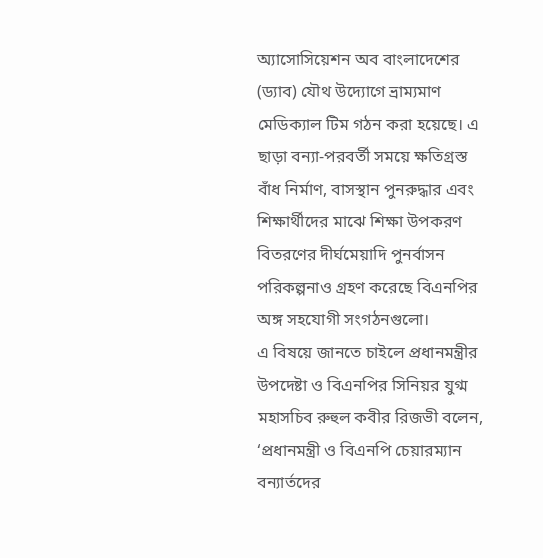অ্যাসোসিয়েশন অব বাংলাদেশের (ড্যাব) যৌথ উদ্যোগে ভ্রাম্যমাণ মেডিক্যাল টিম গঠন করা হয়েছে। এ ছাড়া বন্যা-পরবর্তী সময়ে ক্ষতিগ্রস্ত বাঁধ নির্মাণ, বাসস্থান পুনরুদ্ধার এবং শিক্ষার্থীদের মাঝে শিক্ষা উপকরণ বিতরণের দীর্ঘমেয়াদি পুনর্বাসন পরিকল্পনাও গ্রহণ করেছে বিএনপির অঙ্গ সহযোগী সংগঠনগুলো।
এ বিষয়ে জানতে চাইলে প্রধানমন্ত্রীর উপদেষ্টা ও বিএনপির সিনিয়র যুগ্ম মহাসচিব রুহুল কবীর রিজভী বলেন, ‘প্রধানমন্ত্রী ও বিএনপি চেয়ারম্যান বন্যার্তদের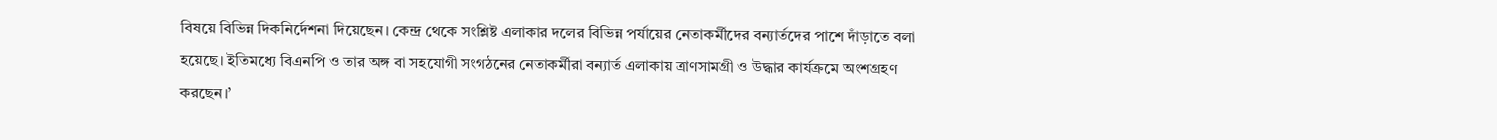বিষয়ে বিভিন্ন দিকনির্দেশনা দিয়েছেন। কেন্দ্র থেকে সংশ্লিষ্ট এলাকার দলের বিভিন্ন পর্যায়ের নেতাকর্মীদের বন্যার্তদের পাশে দাঁড়াতে বলা হয়েছে। ইতিমধ্যে বিএনপি ও তার অঙ্গ বা সহযোগী সংগঠনের নেতাকর্মীরা বন্যার্ত এলাকায় ত্রাণসামগ্রী ও উদ্ধার কার্যক্রমে অংশগ্রহণ করছেন।’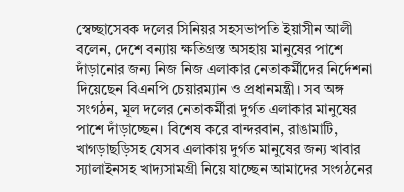স্বেচ্ছাসেবক দলের সিনিয়র সহসভাপতি ইয়াসীন আলী বলেন, দেশে বন্যায় ক্ষতিগ্রস্ত অসহায় মানুষের পাশে দাঁড়ানোর জন্য নিজ নিজ এলাকার নেতাকর্মীদের নির্দেশনা দিয়েছেন বিএনপি চেয়ারম্যান ও প্রধানমন্ত্রী। সব অঙ্গ সংগঠন, মূল দলের নেতাকর্মীরা দুর্গত এলাকার মানুষের পাশে দাঁড়াচ্ছেন। বিশেষ করে বান্দরবান, রাঙামাটি, খাগড়াছড়িসহ যেসব এলাকায় দুর্গত মানুষের জন্য খাবার স্যালাইনসহ খাদ্যসামগ্রী নিয়ে যাচ্ছেন আমাদের সংগঠনের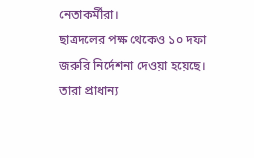নেতাকর্মীরা।
ছাত্রদলের পক্ষ থেকেও ১০ দফা জরুরি নির্দেশনা দেওয়া হয়েছে। তারা প্রাধান্য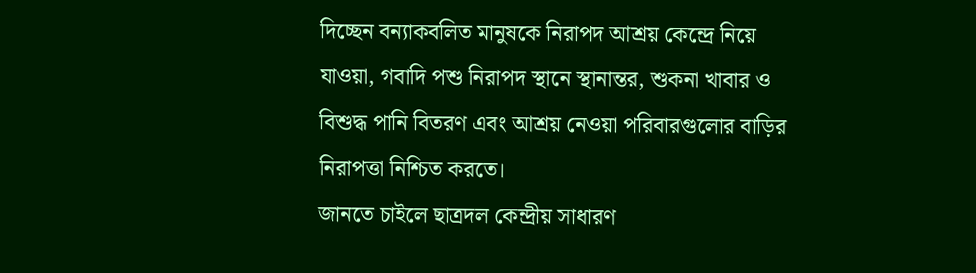দিচ্ছেন বন্যাকবলিত মানুষকে নিরাপদ আশ্রয় কেন্দ্রে নিয়ে যাওয়া, গবাদি পশু নিরাপদ স্থানে স্থানান্তর, শুকনা খাবার ও বিশুদ্ধ পানি বিতরণ এবং আশ্রয় নেওয়া পরিবারগুলোর বাড়ির নিরাপত্তা নিশ্চিত করতে।
জানতে চাইলে ছাত্রদল কেন্দ্রীয় সাধারণ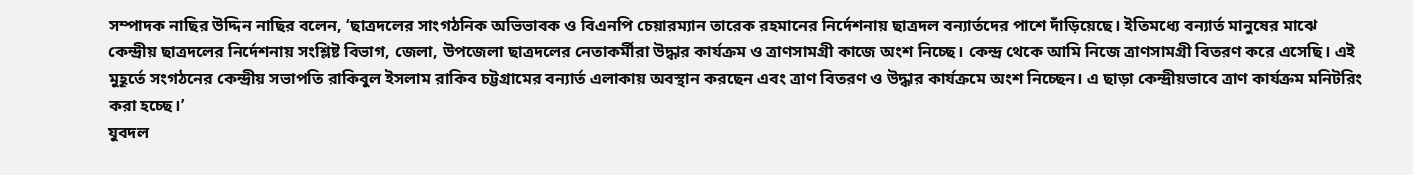সম্পাদক নাছির উদ্দিন নাছির বলেন, ‘ছাত্রদলের সাংগঠনিক অভিভাবক ও বিএনপি চেয়ারম্যান তারেক রহমানের নির্দেশনায় ছাত্রদল বন্যার্তদের পাশে দাঁড়িয়েছে। ইতিমধ্যে বন্যার্ত মানুষের মাঝে কেন্দ্রীয় ছাত্রদলের নির্দেশনায় সংশ্লিষ্ট বিভাগ, জেলা, উপজেলা ছাত্রদলের নেতাকর্মীরা উদ্ধার কার্যক্রম ও ত্রাণসামগ্রী কাজে অংশ নিচ্ছে। কেন্দ্র থেকে আমি নিজে ত্রাণসামগ্রী বিতরণ করে এসেছি। এই মুহূর্তে সংগঠনের কেন্দ্রীয় সভাপতি রাকিবুল ইসলাম রাকিব চট্টগ্রামের বন্যার্ত এলাকায় অবস্থান করছেন এবং ত্রাণ বিতরণ ও উদ্ধার কার্যক্রমে অংশ নিচ্ছেন। এ ছাড়া কেন্দ্রীয়ভাবে ত্রাণ কার্যক্রম মনিটরিং করা হচ্ছে।’
যুবদল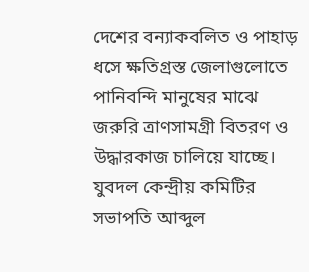দেশের বন্যাকবলিত ও পাহাড় ধসে ক্ষতিগ্রস্ত জেলাগুলোতে পানিবন্দি মানুষের মাঝে জরুরি ত্রাণসামগ্রী বিতরণ ও উদ্ধারকাজ চালিয়ে যাচ্ছে। যুবদল কেন্দ্রীয় কমিটির সভাপতি আব্দুল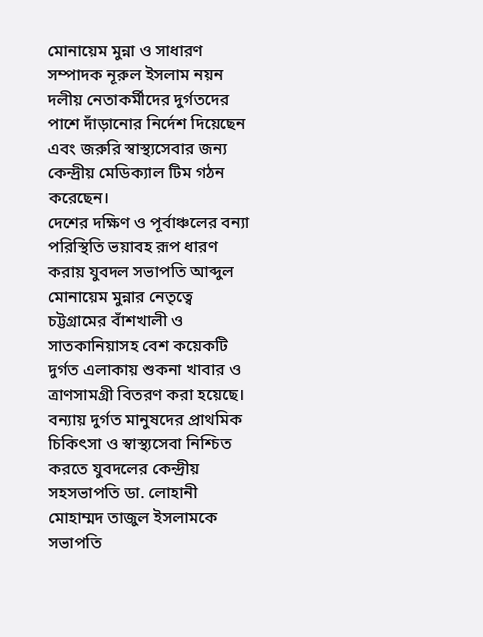মোনায়েম মুন্না ও সাধারণ সম্পাদক নূরুল ইসলাম নয়ন দলীয় নেতাকর্মীদের দুর্গতদের পাশে দাঁড়ানোর নির্দেশ দিয়েছেন এবং জরুরি স্বাস্থ্যসেবার জন্য কেন্দ্রীয় মেডিক্যাল টিম গঠন করেছেন।
দেশের দক্ষিণ ও পূর্বাঞ্চলের বন্যা পরিস্থিতি ভয়াবহ রূপ ধারণ করায় যুবদল সভাপতি আব্দুল মোনায়েম মুন্নার নেতৃত্বে চট্টগ্রামের বাঁশখালী ও সাতকানিয়াসহ বেশ কয়েকটি দুর্গত এলাকায় শুকনা খাবার ও ত্রাণসামগ্রী বিতরণ করা হয়েছে। বন্যায় দুর্গত মানুষদের প্রাথমিক চিকিৎসা ও স্বাস্থ্যসেবা নিশ্চিত করতে যুবদলের কেন্দ্রীয় সহসভাপতি ডা. লোহানী মোহাম্মদ তাজুল ইসলামকে সভাপতি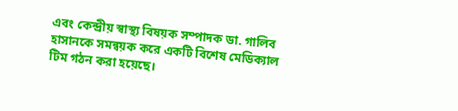এবং কেন্দ্রীয় স্বাস্থ্য বিষয়ক সম্পাদক ডা. গালিব হাসানকে সমন্বয়ক করে একটি বিশেষ মেডিক্যাল টিম গঠন করা হয়েছে।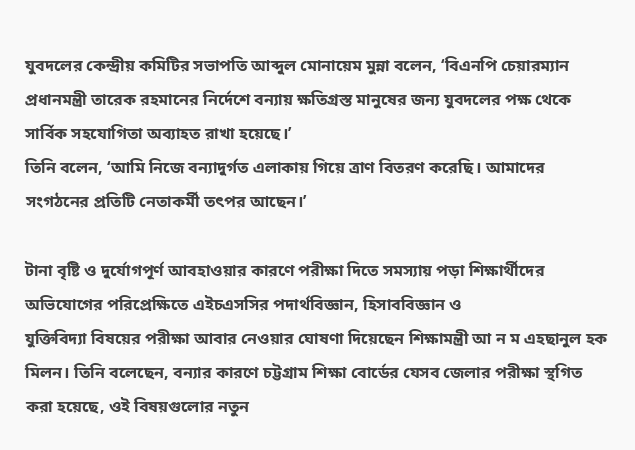যুবদলের কেন্দ্রীয় কমিটির সভাপতি আব্দুল মোনায়েম মুন্না বলেন, ‘বিএনপি চেয়ারম্যান প্রধানমন্ত্রী তারেক রহমানের নির্দেশে বন্যায় ক্ষতিগ্রস্ত মানুষের জন্য যুবদলের পক্ষ থেকে সার্বিক সহযোগিতা অব্যাহত রাখা হয়েছে।’
তিনি বলেন, ‘আমি নিজে বন্যাদুর্গত এলাকায় গিয়ে ত্রাণ বিতরণ করেছি। আমাদের সংগঠনের প্রতিটি নেতাকর্মী তৎপর আছেন।’

টানা বৃষ্টি ও দুর্যোগপূর্ণ আবহাওয়ার কারণে পরীক্ষা দিতে সমস্যায় পড়া শিক্ষার্থীদের অভিযোগের পরিপ্রেক্ষিতে এইচএসসির পদার্থবিজ্ঞান, হিসাববিজ্ঞান ও
যুক্তিবিদ্যা বিষয়ের পরীক্ষা আবার নেওয়ার ঘোষণা দিয়েছেন শিক্ষামন্ত্রী আ ন ম এহছানুল হক মিলন। তিনি বলেছেন, বন্যার কারণে চট্টগ্রাম শিক্ষা বোর্ডের যেসব জেলার পরীক্ষা স্থগিত করা হয়েছে, ওই বিষয়গুলোর নতুন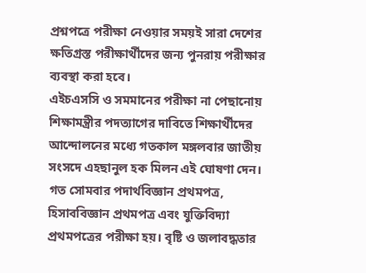প্রশ্নপত্রে পরীক্ষা নেওয়ার সময়ই সারা দেশের ক্ষতিগ্রস্ত পরীক্ষার্থীদের জন্য পুনরায় পরীক্ষার ব্যবস্থা করা হবে।
এইচএসসি ও সমমানের পরীক্ষা না পেছানোয় শিক্ষামন্ত্রীর পদত্যাগের দাবিতে শিক্ষার্থীদের আন্দোলনের মধ্যে গতকাল মঙ্গলবার জাতীয় সংসদে এহছানুল হক মিলন এই ঘোষণা দেন। গত সোমবার পদার্থবিজ্ঞান প্রথমপত্র, হিসাববিজ্ঞান প্রথমপত্র এবং যুক্তিবিদ্যা প্রথমপত্রের পরীক্ষা হয়। বৃষ্টি ও জলাবদ্ধতার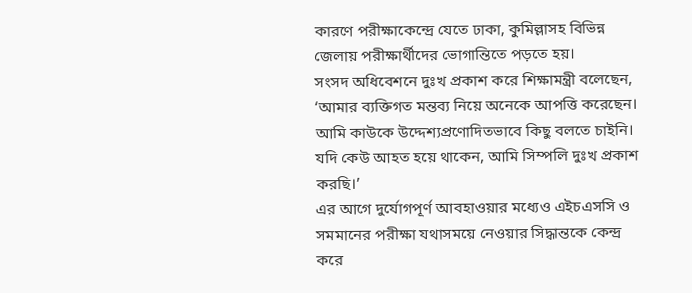কারণে পরীক্ষাকেন্দ্রে যেতে ঢাকা, কুমিল্লাসহ বিভিন্ন জেলায় পরীক্ষার্থীদের ভোগান্তিতে পড়তে হয়।
সংসদ অধিবেশনে দুঃখ প্রকাশ করে শিক্ষামন্ত্রী বলেছেন, ‘আমার ব্যক্তিগত মন্তব্য নিয়ে অনেকে আপত্তি করেছেন। আমি কাউকে উদ্দেশ্যপ্রণোদিতভাবে কিছু বলতে চাইনি। যদি কেউ আহত হয়ে থাকেন, আমি সিম্পলি দুঃখ প্রকাশ করছি।’
এর আগে দুর্যোগপূর্ণ আবহাওয়ার মধ্যেও এইচএসসি ও সমমানের পরীক্ষা যথাসময়ে নেওয়ার সিদ্ধান্তকে কেন্দ্র করে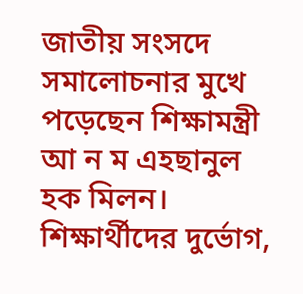জাতীয় সংসদে সমালোচনার মুখে পড়েছেন শিক্ষামন্ত্রী আ ন ম এহছানুল হক মিলন। শিক্ষার্থীদের দুর্ভোগ,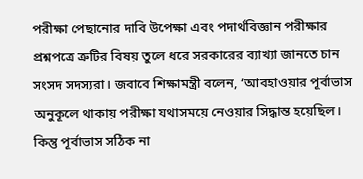পরীক্ষা পেছানোর দাবি উপেক্ষা এবং পদার্থবিজ্ঞান পরীক্ষার প্রশ্নপত্রে ত্রুটির বিষয় তুলে ধরে সরকারের ব্যাখ্যা জানতে চান সংসদ সদস্যরা। জবাবে শিক্ষামন্ত্রী বলেন, ‘আবহাওয়ার পূর্বাভাস অনুকূলে থাকায় পরীক্ষা যথাসময়ে নেওয়ার সিদ্ধান্ত হয়েছিল। কিন্তু পূর্বাভাস সঠিক না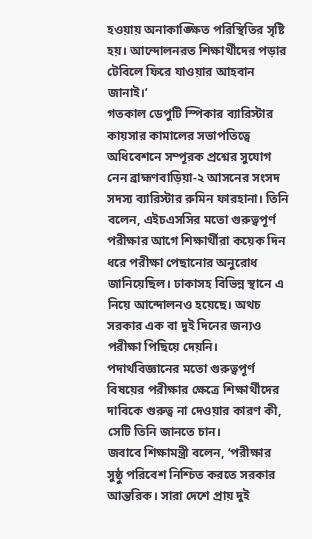হওয়ায় অনাকাঙ্ক্ষিত পরিস্থিতির সৃষ্টি হয়। আন্দোলনরত শিক্ষার্থীদের পড়ার টেবিলে ফিরে যাওয়ার আহবান জানাই।’
গতকাল ডেপুটি স্পিকার ব্যারিস্টার কায়সার কামালের সভাপতিত্বে অধিবেশনে সম্পূরক প্রশ্নের সুযোগ নেন ব্রাহ্মণবাড়িয়া-২ আসনের সংসদ সদস্য ব্যারিস্টার রুমিন ফারহানা। তিনি বলেন, এইচএসসির মতো গুরুত্বপূর্ণ পরীক্ষার আগে শিক্ষার্থীরা কয়েক দিন ধরে পরীক্ষা পেছানোর অনুরোধ জানিয়েছিল। ঢাকাসহ বিভিন্ন স্থানে এ নিয়ে আন্দোলনও হয়েছে। অথচ সরকার এক বা দুই দিনের জন্যও পরীক্ষা পিছিয়ে দেয়নি। পদার্থবিজ্ঞানের মতো গুরুত্বপূর্ণ বিষয়ের পরীক্ষার ক্ষেত্রে শিক্ষার্থীদের দাবিকে গুরুত্ব না দেওয়ার কারণ কী, সেটি তিনি জানতে চান।
জবাবে শিক্ষামন্ত্রী বলেন, ‘পরীক্ষার সুষ্ঠু পরিবেশ নিশ্চিত করতে সরকার আন্তরিক। সারা দেশে প্রায় দুই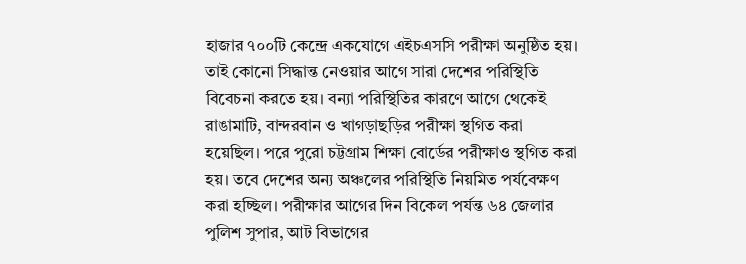হাজার ৭০০টি কেন্দ্রে একযোগে এইচএসসি পরীক্ষা অনুষ্ঠিত হয়। তাই কোনো সিদ্ধান্ত নেওয়ার আগে সারা দেশের পরিস্থিতি বিবেচনা করতে হয়। বন্যা পরিস্থিতির কারণে আগে থেকেই রাঙামাটি, বান্দরবান ও খাগড়াছড়ির পরীক্ষা স্থগিত করা হয়েছিল। পরে পুরো চট্টগ্রাম শিক্ষা বোর্ডের পরীক্ষাও স্থগিত করা হয়। তবে দেশের অন্য অঞ্চলের পরিস্থিতি নিয়মিত পর্যবেক্ষণ করা হচ্ছিল। পরীক্ষার আগের দিন বিকেল পর্যন্ত ৬৪ জেলার পুলিশ সুপার, আট বিভাগের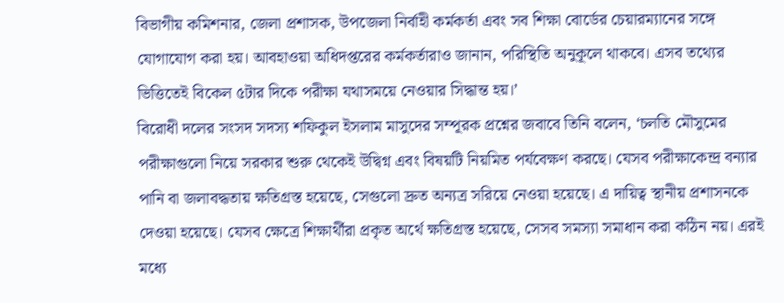বিভাগীয় কমিশনার, জেলা প্রশাসক, উপজেলা নির্বাহী কর্মকর্তা এবং সব শিক্ষা বোর্ডের চেয়ারম্যানের সঙ্গে যোগাযোগ করা হয়। আবহাওয়া অধিদপ্তরের কর্মকর্তারাও জানান, পরিস্থিতি অনুকূলে থাকবে। এসব তথ্যের ভিত্তিতেই বিকেল ৫টার দিকে পরীক্ষা যথাসময়ে নেওয়ার সিদ্ধান্ত হয়।’
বিরোধী দলের সংসদ সদস্য শফিকুল ইসলাম মাসুদের সম্পূরক প্রশ্নের জবাবে তিনি বলেন, ‘চলতি মৌসুমের পরীক্ষাগুলো নিয়ে সরকার শুরু থেকেই উদ্বিগ্ন এবং বিষয়টি নিয়মিত পর্যবেক্ষণ করছে। যেসব পরীক্ষাকেন্দ্র বন্যার পানি বা জলাবদ্ধতায় ক্ষতিগ্রস্ত হয়েছে, সেগুলো দ্রুত অন্যত্র সরিয়ে নেওয়া হয়েছে। এ দায়িত্ব স্থানীয় প্রশাসনকে দেওয়া হয়েছে। যেসব ক্ষেত্রে শিক্ষার্থীরা প্রকৃত অর্থে ক্ষতিগ্রস্ত হয়েছে, সেসব সমস্যা সমাধান করা কঠিন নয়। এরই মধ্যে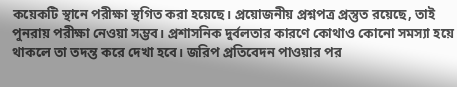কয়েকটি স্থানে পরীক্ষা স্থগিত করা হয়েছে। প্রয়োজনীয় প্রশ্নপত্র প্রস্তুত রয়েছে, তাই পুনরায় পরীক্ষা নেওয়া সম্ভব। প্রশাসনিক দুর্বলতার কারণে কোথাও কোনো সমস্যা হয়ে থাকলে তা তদন্ত করে দেখা হবে। জরিপ প্রতিবেদন পাওয়ার পর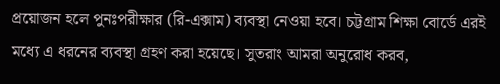প্রয়োজন হলে পুনঃপরীক্ষার (রি-এক্সাম) ব্যবস্থা নেওয়া হবে। চট্টগ্রাম শিক্ষা বোর্ডে এরই মধ্যে এ ধরনের ব্যবস্থা গ্রহণ করা হয়েছে। সুতরাং আমরা অনুরোধ করব,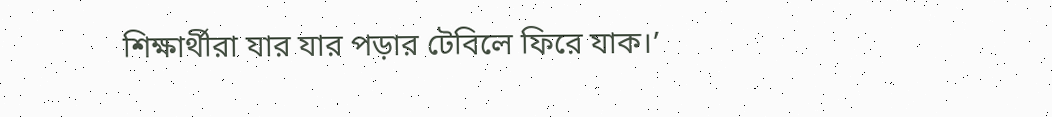শিক্ষার্থীরা যার যার পড়ার টেবিলে ফিরে যাক।’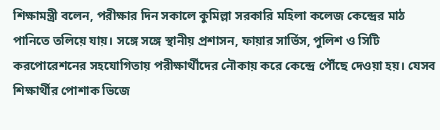শিক্ষামন্ত্রী বলেন, পরীক্ষার দিন সকালে কুমিল্লা সরকারি মহিলা কলেজ কেন্দ্রের মাঠ পানিতে তলিয়ে যায়। সঙ্গে সঙ্গে স্থানীয় প্রশাসন, ফায়ার সার্ভিস, পুলিশ ও সিটি করপোরেশনের সহযোগিতায় পরীক্ষার্থীদের নৌকায় করে কেন্দ্রে পৌঁছে দেওয়া হয়। যেসব শিক্ষার্থীর পোশাক ভিজে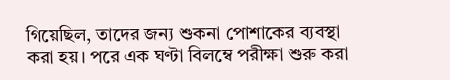গিয়েছিল, তাদের জন্য শুকনা পোশাকের ব্যবস্থা করা হয়। পরে এক ঘণ্টা বিলম্বে পরীক্ষা শুরু করা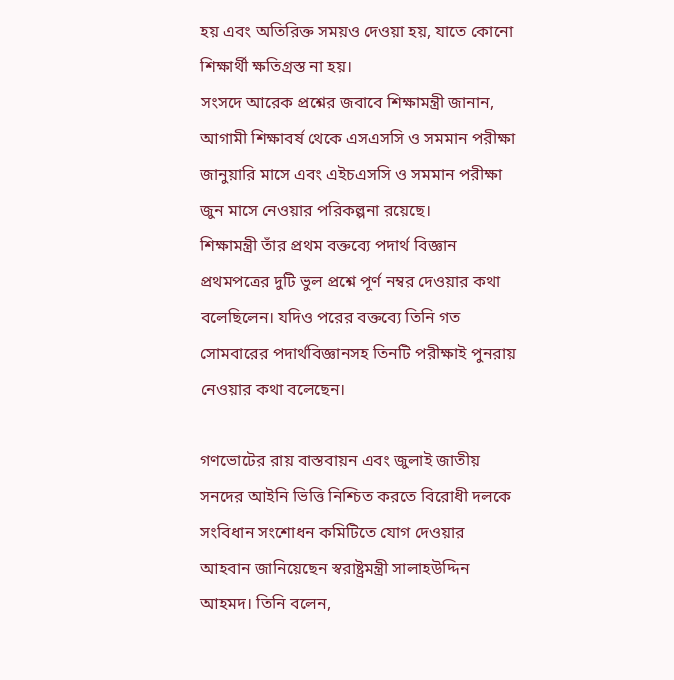হয় এবং অতিরিক্ত সময়ও দেওয়া হয়, যাতে কোনো শিক্ষার্থী ক্ষতিগ্রস্ত না হয়।
সংসদে আরেক প্রশ্নের জবাবে শিক্ষামন্ত্রী জানান, আগামী শিক্ষাবর্ষ থেকে এসএসসি ও সমমান পরীক্ষা জানুয়ারি মাসে এবং এইচএসসি ও সমমান পরীক্ষা জুন মাসে নেওয়ার পরিকল্পনা রয়েছে।
শিক্ষামন্ত্রী তাঁর প্রথম বক্তব্যে পদার্থ বিজ্ঞান প্রথমপত্রের দুটি ভুল প্রশ্নে পূর্ণ নম্বর দেওয়ার কথা বলেছিলেন। যদিও পরের বক্তব্যে তিনি গত সোমবারের পদার্থবিজ্ঞানসহ তিনটি পরীক্ষাই পুনরায় নেওয়ার কথা বলেছেন।

গণভোটের রায় বাস্তবায়ন এবং জুলাই জাতীয় সনদের আইনি ভিত্তি নিশ্চিত করতে বিরোধী দলকে সংবিধান সংশোধন কমিটিতে যোগ দেওয়ার আহবান জানিয়েছেন স্বরাষ্ট্রমন্ত্রী সালাহউদ্দিন আহমদ। তিনি বলেন,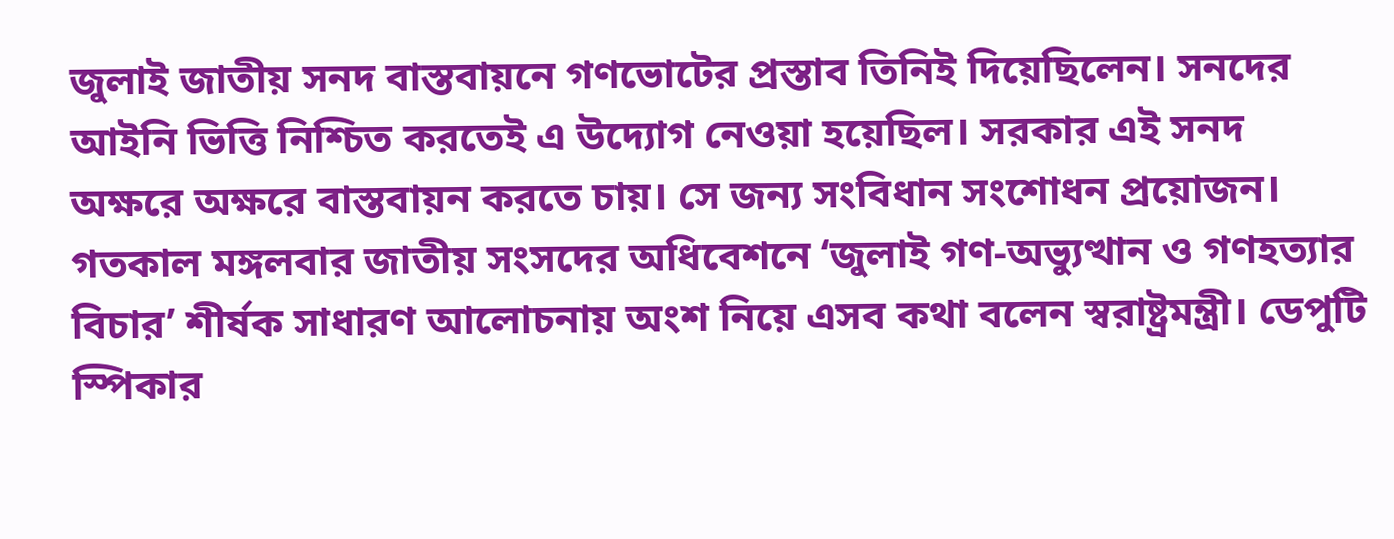জুলাই জাতীয় সনদ বাস্তবায়নে গণভোটের প্রস্তাব তিনিই দিয়েছিলেন। সনদের আইনি ভিত্তি নিশ্চিত করতেই এ উদ্যোগ নেওয়া হয়েছিল। সরকার এই সনদ অক্ষরে অক্ষরে বাস্তবায়ন করতে চায়। সে জন্য সংবিধান সংশোধন প্রয়োজন।
গতকাল মঙ্গলবার জাতীয় সংসদের অধিবেশনে ‘জুলাই গণ-অভ্যুত্থান ও গণহত্যার বিচার’ শীর্ষক সাধারণ আলোচনায় অংশ নিয়ে এসব কথা বলেন স্বরাষ্ট্রমন্ত্রী। ডেপুটি স্পিকার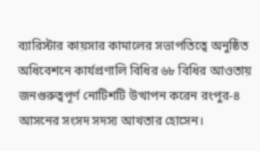ব্যারিস্টার কায়সার কামালের সভাপতিত্বে অনুষ্ঠিত অধিবেশনে কার্যপ্রণালি বিধির ৬৮ বিধির আওতায় জনগুরুত্বপূর্ণ নোটিশটি উত্থাপন করেন রংপুর-৪ আসনের সংসদ সদস্য আখতার হোসেন।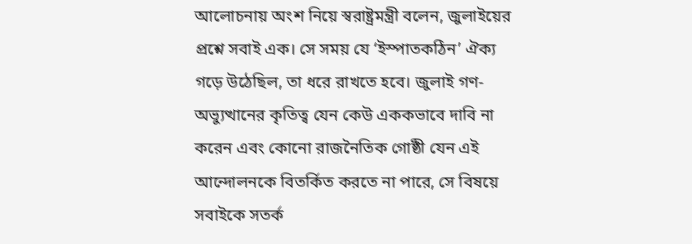আলোচনায় অংশ নিয়ে স্বরাষ্ট্রমন্ত্রী বলেন, জুলাইয়ের প্রশ্নে সবাই এক। সে সময় যে ‘ইস্পাতকঠিন’ ঐক্য গড়ে উঠেছিল, তা ধরে রাখতে হবে। জুলাই গণ-অভ্যুত্থানের কৃতিত্ব যেন কেউ এককভাবে দাবি না করেন এবং কোনো রাজনৈতিক গোষ্ঠী যেন এই আন্দোলনকে বিতর্কিত করতে না পারে, সে বিষয়ে সবাইকে সতর্ক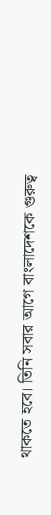থাকতে হবে। তিনি সবার আগে বাংলাদেশকে গুরুত্ব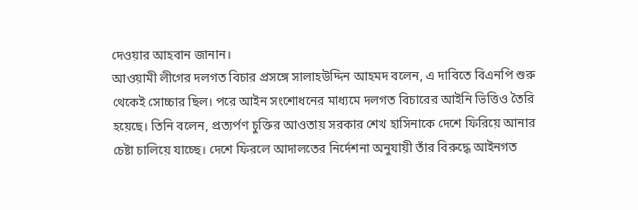দেওয়ার আহবান জানান।
আওয়ামী লীগের দলগত বিচার প্রসঙ্গে সালাহউদ্দিন আহমদ বলেন, এ দাবিতে বিএনপি শুরু থেকেই সোচ্চার ছিল। পরে আইন সংশোধনের মাধ্যমে দলগত বিচারের আইনি ভিত্তিও তৈরি হয়েছে। তিনি বলেন, প্রত্যর্পণ চুক্তির আওতায় সরকার শেখ হাসিনাকে দেশে ফিরিয়ে আনার চেষ্টা চালিয়ে যাচ্ছে। দেশে ফিরলে আদালতের নির্দেশনা অনুযায়ী তাঁর বিরুদ্ধে আইনগত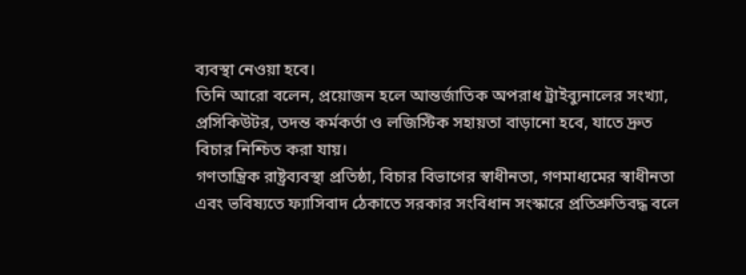ব্যবস্থা নেওয়া হবে।
তিনি আরো বলেন, প্রয়োজন হলে আন্তর্জাতিক অপরাধ ট্রাইব্যুনালের সংখ্যা, প্রসিকিউটর, তদন্ত কর্মকর্তা ও লজিস্টিক সহায়তা বাড়ানো হবে, যাতে দ্রুত বিচার নিশ্চিত করা যায়।
গণতান্ত্রিক রাষ্ট্রব্যবস্থা প্রতিষ্ঠা, বিচার বিভাগের স্বাধীনতা, গণমাধ্যমের স্বাধীনতা এবং ভবিষ্যতে ফ্যাসিবাদ ঠেকাতে সরকার সংবিধান সংস্কারে প্রতিশ্রুতিবদ্ধ বলে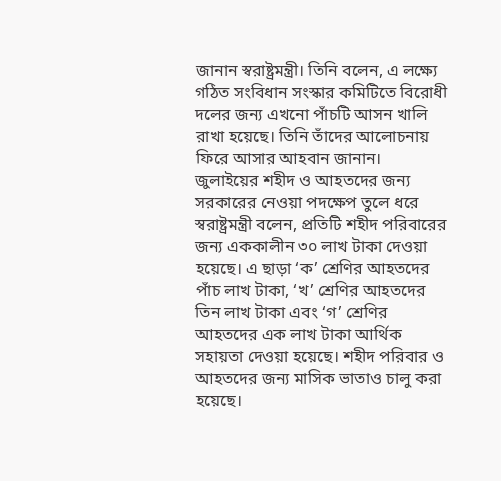জানান স্বরাষ্ট্রমন্ত্রী। তিনি বলেন, এ লক্ষ্যে গঠিত সংবিধান সংস্কার কমিটিতে বিরোধী দলের জন্য এখনো পাঁচটি আসন খালি রাখা হয়েছে। তিনি তাঁদের আলোচনায় ফিরে আসার আহবান জানান।
জুলাইয়ের শহীদ ও আহতদের জন্য সরকারের নেওয়া পদক্ষেপ তুলে ধরে স্বরাষ্ট্রমন্ত্রী বলেন, প্রতিটি শহীদ পরিবারের জন্য এককালীন ৩০ লাখ টাকা দেওয়া হয়েছে। এ ছাড়া ‘ক’ শ্রেণির আহতদের পাঁচ লাখ টাকা, ‘খ’ শ্রেণির আহতদের তিন লাখ টাকা এবং ‘গ’ শ্রেণির আহতদের এক লাখ টাকা আর্থিক সহায়তা দেওয়া হয়েছে। শহীদ পরিবার ও আহতদের জন্য মাসিক ভাতাও চালু করা হয়েছে।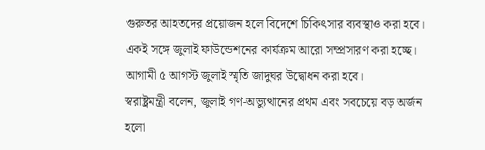গুরুতর আহতদের প্রয়োজন হলে বিদেশে চিকিৎসার ব্যবস্থাও করা হবে। একই সঙ্গে জুলাই ফাউন্ডেশনের কার্যক্রম আরো সম্প্রসারণ করা হচ্ছে। আগামী ৫ আগস্ট জুলাই স্মৃতি জাদুঘর উদ্বোধন করা হবে।
স্বরাষ্ট্রমন্ত্রী বলেন, জুলাই গণ-অভ্যুত্থানের প্রথম এবং সবচেয়ে বড় অর্জন হলো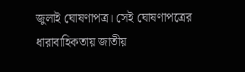জুলাই ঘোষণাপত্র। সেই ঘোষণাপত্রের ধারাবাহিকতায় জাতীয়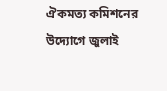ঐকমত্য কমিশনের উদ্যোগে জুলাই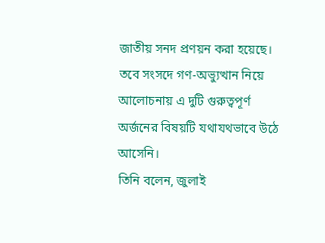জাতীয় সনদ প্রণয়ন করা হয়েছে। তবে সংসদে গণ-অভ্যুত্থান নিয়ে আলোচনায় এ দুটি গুরুত্বপূর্ণ অর্জনের বিষয়টি যথাযথভাবে উঠে আসেনি।
তিনি বলেন, জুলাই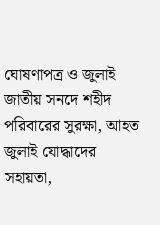ঘোষণাপত্র ও জুলাই জাতীয় সনদে শহীদ পরিবারের সুরক্ষা, আহত জুলাই যোদ্ধাদের সহায়তা,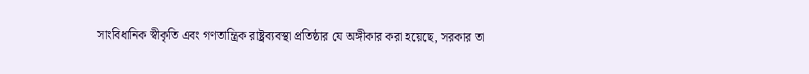সাংবিধানিক স্বীকৃতি এবং গণতান্ত্রিক রাষ্ট্রব্যবস্থা প্রতিষ্ঠার যে অঙ্গীকার করা হয়েছে, সরকার তা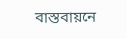বাস্তবায়নে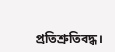প্রতিশ্রুতিবদ্ধ।